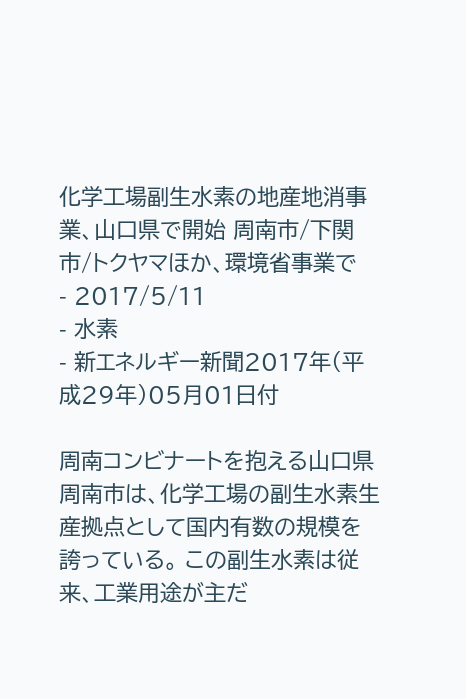化学工場副生水素の地産地消事業、山口県で開始 周南市/下関市/トクヤマほか、環境省事業で
- 2017/5/11
- 水素
- 新エネルギー新聞2017年(平成29年)05月01日付

周南コンビナートを抱える山口県周南市は、化学工場の副生水素生産拠点として国内有数の規模を誇っている。 この副生水素は従来、工業用途が主だ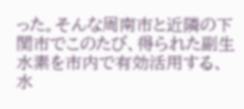った。そんな周南市と近隣の下関市でこのたび、得られた副生水素を市内で有効活用する、水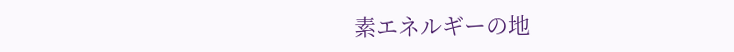素エネルギーの地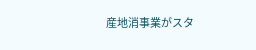産地消事業がスタ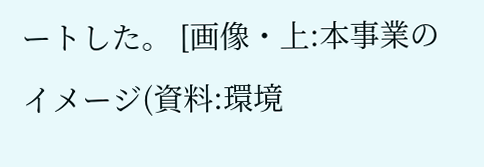ートした。 [画像・上:本事業のイメージ(資料:環境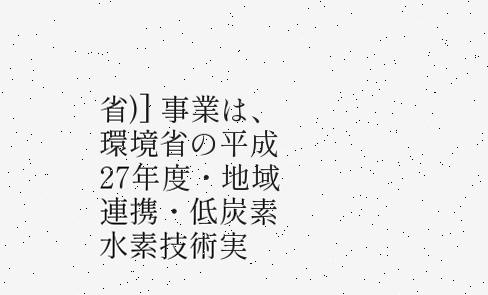省)] 事業は、環境省の平成27年度・地域連携・低炭素水素技術実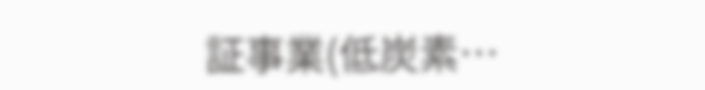証事業(低炭素…